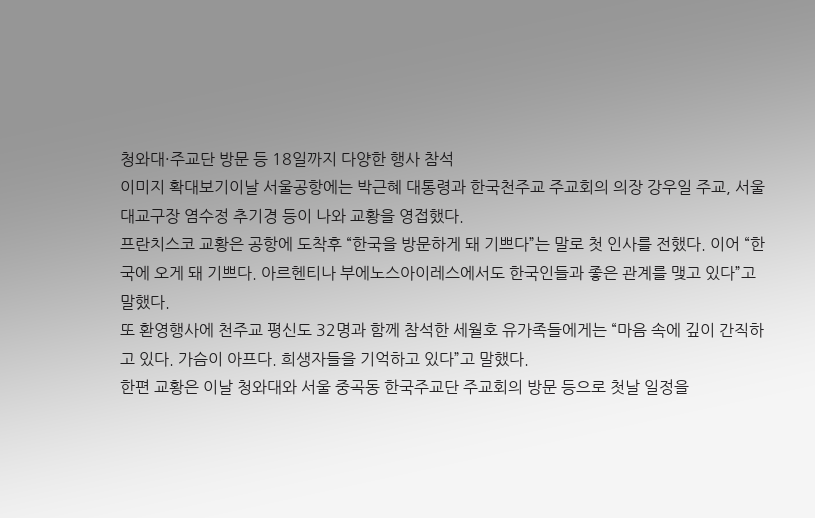청와대·주교단 방문 등 18일까지 다양한 행사 참석
이미지 확대보기이날 서울공항에는 박근혜 대통령과 한국천주교 주교회의 의장 강우일 주교, 서울대교구장 염수정 추기경 등이 나와 교황을 영접했다.
프란치스코 교황은 공항에 도착후 “한국을 방문하게 돼 기쁘다”는 말로 첫 인사를 전했다. 이어 “한국에 오게 돼 기쁘다. 아르헨티나 부에노스아이레스에서도 한국인들과 좋은 관계를 맺고 있다”고 말했다.
또 환영행사에 천주교 평신도 32명과 함께 참석한 세월호 유가족들에게는 “마음 속에 깊이 간직하고 있다. 가슴이 아프다. 희생자들을 기억하고 있다”고 말했다.
한편 교황은 이날 청와대와 서울 중곡동 한국주교단 주교회의 방문 등으로 첫날 일정을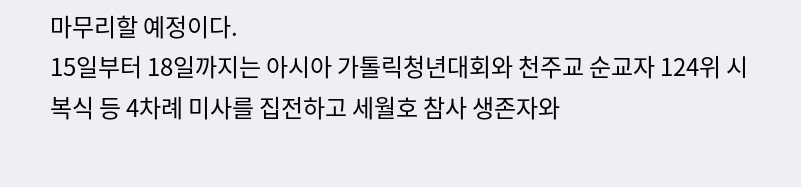마무리할 예정이다.
15일부터 18일까지는 아시아 가톨릭청년대회와 천주교 순교자 124위 시복식 등 4차례 미사를 집전하고 세월호 참사 생존자와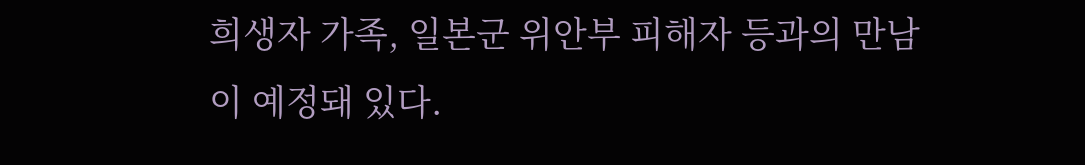희생자 가족, 일본군 위안부 피해자 등과의 만남이 예정돼 있다.